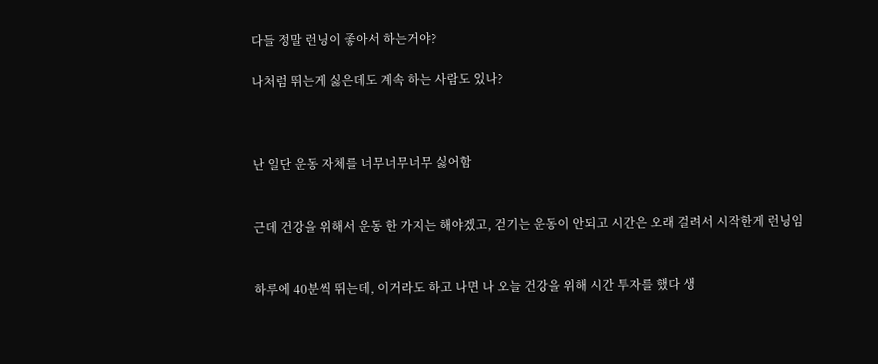다들 정말 런닝이 좋아서 하는거야?

나처럼 뛰는게 싫은데도 계속 하는 사람도 있나?



난 일단 운동 자체를 너무너무너무 싫어함


근데 건강을 위해서 운동 한 가지는 해야겠고, 걷기는 운동이 안되고 시간은 오래 걸려서 시작한게 런닝임


하루에 40분씩 뛰는데, 이거라도 하고 나면 나 오늘 건강을 위해 시간 투자를 했다 생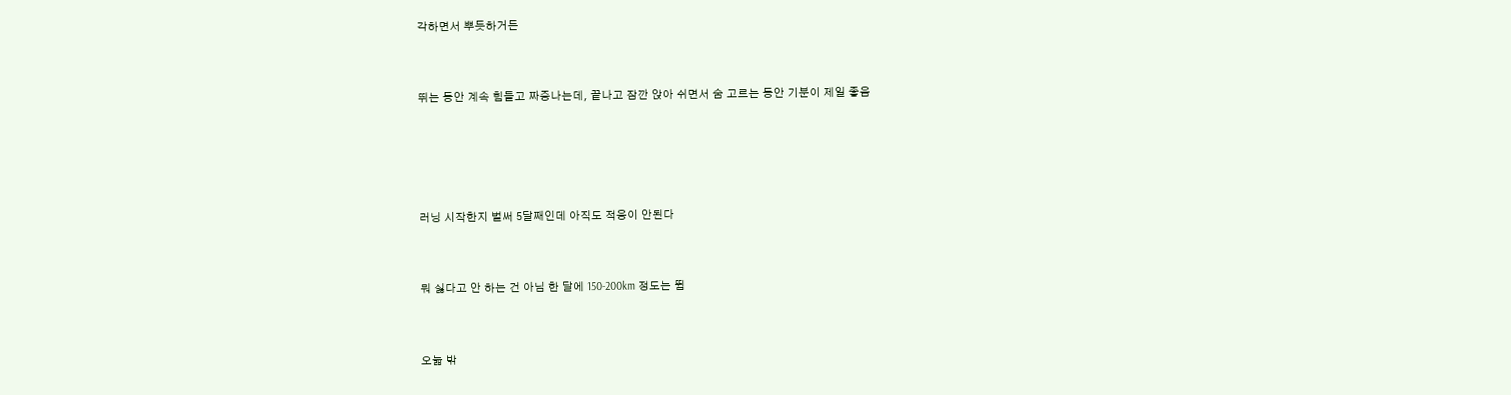각하면서 뿌듯하거든


뛰는 동안 계속 힘들고 짜증나는데, 끝나고 잠깐 앉아 쉬면서 숨 고르는 동안 기분이 제일 좋음




러닝 시작한지 벌써 5달째인데 아직도 적응이 안된다


뭐 싫다고 안 하는 건 아님 한 달에 150-200km 정도는 뜀


오늛 밖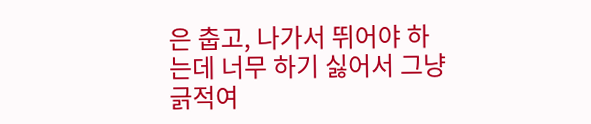은 춥고, 나가서 뛰어야 하는데 너무 하기 싫어서 그냥 긁적여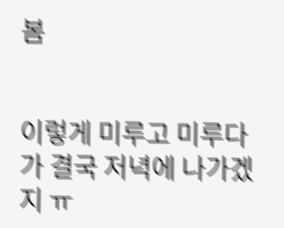봄


이렇게 미루고 미루다가 결국 저녁에 나가겠지 ㅠ